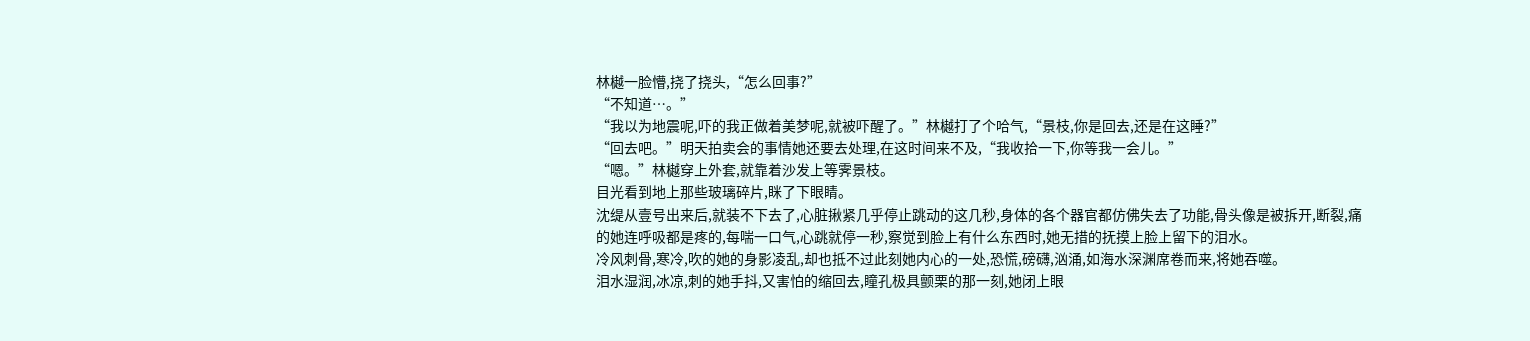林樾一脸懵,挠了挠头,“怎么回事?”
“不知道…。”
“我以为地震呢,吓的我正做着美梦呢,就被吓醒了。”林樾打了个哈气,“景枝,你是回去,还是在这睡?”
“回去吧。”明天拍卖会的事情她还要去处理,在这时间来不及,“我收拾一下,你等我一会儿。”
“嗯。”林樾穿上外套,就靠着沙发上等霁景枝。
目光看到地上那些玻璃碎片,眯了下眼睛。
沈缇从壹号出来后,就装不下去了,心脏揪紧几乎停止跳动的这几秒,身体的各个器官都仿佛失去了功能,骨头像是被拆开,断裂,痛的她连呼吸都是疼的,每喘一口气,心跳就停一秒,察觉到脸上有什么东西时,她无措的抚摸上脸上留下的泪水。
冷风刺骨,寒冷,吹的她的身影凌乱,却也抵不过此刻她内心的一处,恐慌,磅礴,汹涌,如海水深渊席卷而来,将她吞噬。
泪水湿润,冰凉,刺的她手抖,又害怕的缩回去,瞳孔极具颤栗的那一刻,她闭上眼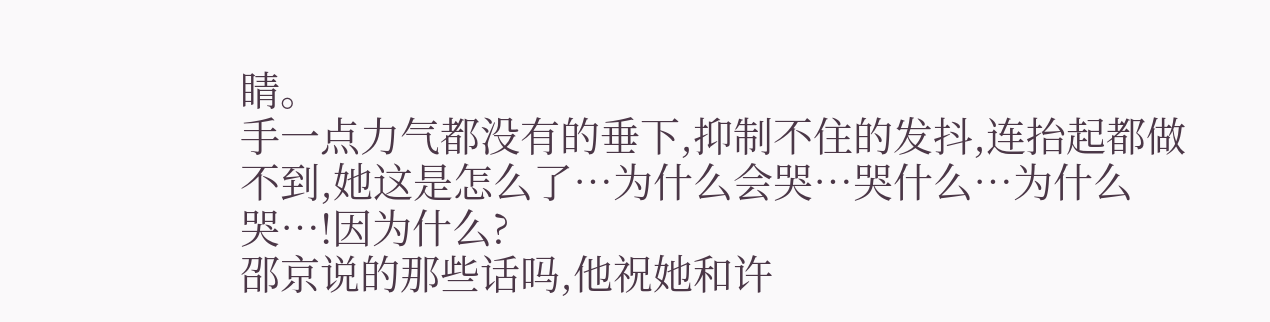睛。
手一点力气都没有的垂下,抑制不住的发抖,连抬起都做不到,她这是怎么了…为什么会哭…哭什么…为什么哭…!因为什么?
邵京说的那些话吗,他祝她和许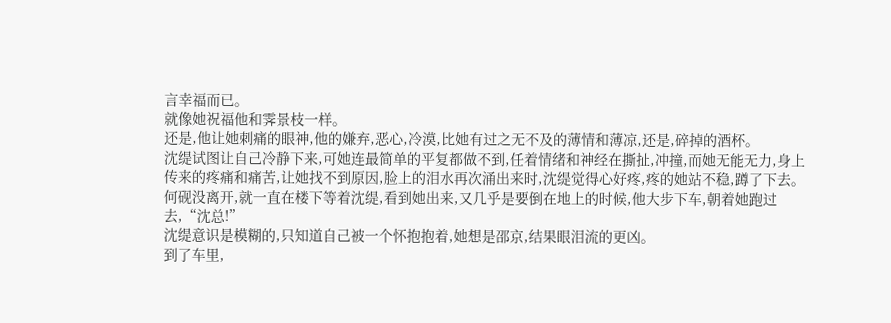言幸福而已。
就像她祝福他和霁景枝一样。
还是,他让她刺痛的眼神,他的嫌弃,恶心,冷漠,比她有过之无不及的薄情和薄凉,还是,碎掉的酒杯。
沈缇试图让自己冷静下来,可她连最简单的平复都做不到,任着情绪和神经在撕扯,冲撞,而她无能无力,身上传来的疼痛和痛苦,让她找不到原因,脸上的泪水再次涌出来时,沈缇觉得心好疼,疼的她站不稳,蹲了下去。
何砚没离开,就一直在楼下等着沈缇,看到她出来,又几乎是要倒在地上的时候,他大步下车,朝着她跑过去,“沈总!”
沈缇意识是模糊的,只知道自己被一个怀抱抱着,她想是邵京,结果眼泪流的更凶。
到了车里,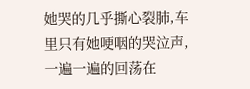她哭的几乎撕心裂肺,车里只有她哽咽的哭泣声,一遍一遍的回荡在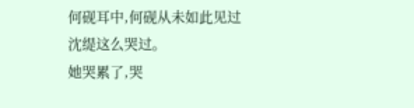何砚耳中,何砚从未如此见过沈缇这么哭过。
她哭累了,哭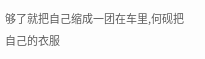够了就把自己缩成一团在车里,何砚把自己的衣服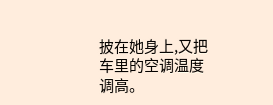披在她身上,又把车里的空调温度调高。